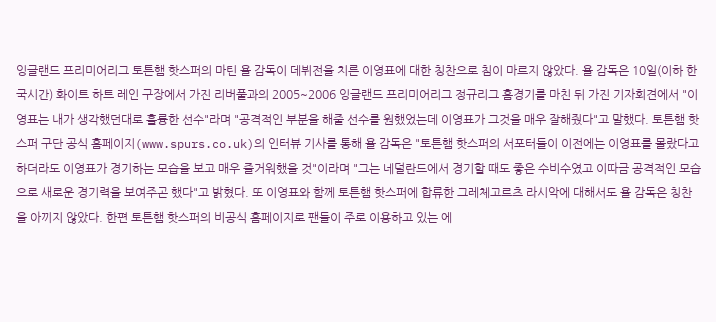잉글랜드 프리미어리그 토튼햄 핫스퍼의 마틴 욜 감독이 데뷔전을 치른 이영표에 대한 칭찬으로 침이 마르지 않았다. 욜 감독은 10일(이하 한국시간) 화이트 하트 레인 구장에서 가진 리버풀과의 2005~2006 잉글랜드 프리미어리그 정규리그 홈경기를 마친 뒤 가진 기자회견에서 "이영표는 내가 생각했던대로 훌륭한 선수"라며 "공격적인 부분을 해줄 선수를 원했었는데 이영표가 그것을 매우 잘해줬다"고 말했다. 토튼햄 핫스퍼 구단 공식 홈페이지(www.spurs.co.uk)의 인터뷰 기사를 통해 욜 감독은 "토튼햄 핫스퍼의 서포터들이 이전에는 이영표를 몰랐다고 하더라도 이영표가 경기하는 모습을 보고 매우 즐거워했을 것"이라며 "그는 네덜란드에서 경기할 때도 좋은 수비수였고 이따금 공격적인 모습으로 새로운 경기력을 보여주곤 했다"고 밝혔다. 또 이영표와 함께 토튼햄 핫스퍼에 합류한 그레체고르츠 라시악에 대해서도 욜 감독은 칭찬을 아끼지 않았다. 한편 토튼햄 핫스퍼의 비공식 홈페이지로 팬들이 주로 이용하고 있는 에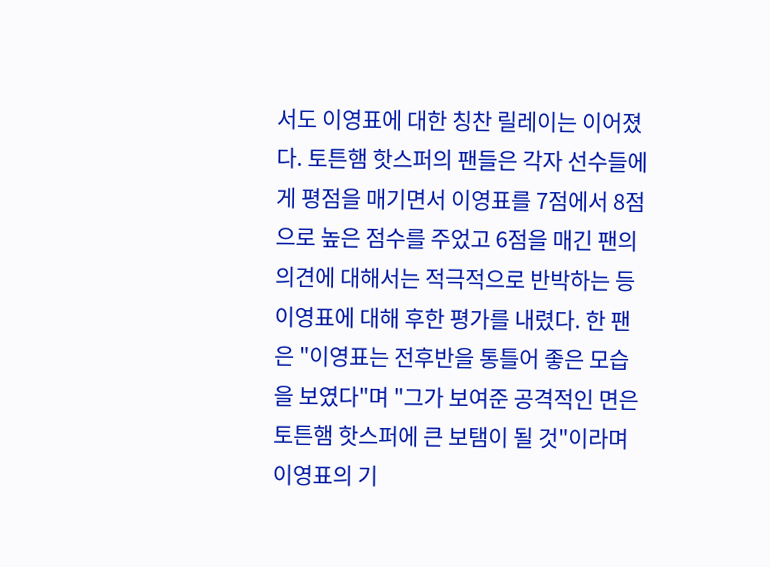서도 이영표에 대한 칭찬 릴레이는 이어졌다. 토튼햄 핫스퍼의 팬들은 각자 선수들에게 평점을 매기면서 이영표를 7점에서 8점으로 높은 점수를 주었고 6점을 매긴 팬의 의견에 대해서는 적극적으로 반박하는 등 이영표에 대해 후한 평가를 내렸다. 한 팬은 "이영표는 전후반을 통틀어 좋은 모습을 보였다"며 "그가 보여준 공격적인 면은 토튼햄 핫스퍼에 큰 보탬이 될 것"이라며 이영표의 기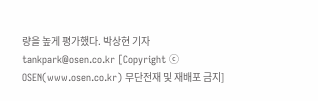량을 높게 평가했다. 박상현 기자 tankpark@osen.co.kr [Copyright ⓒ OSEN(www.osen.co.kr) 무단전재 및 재배포 금지]